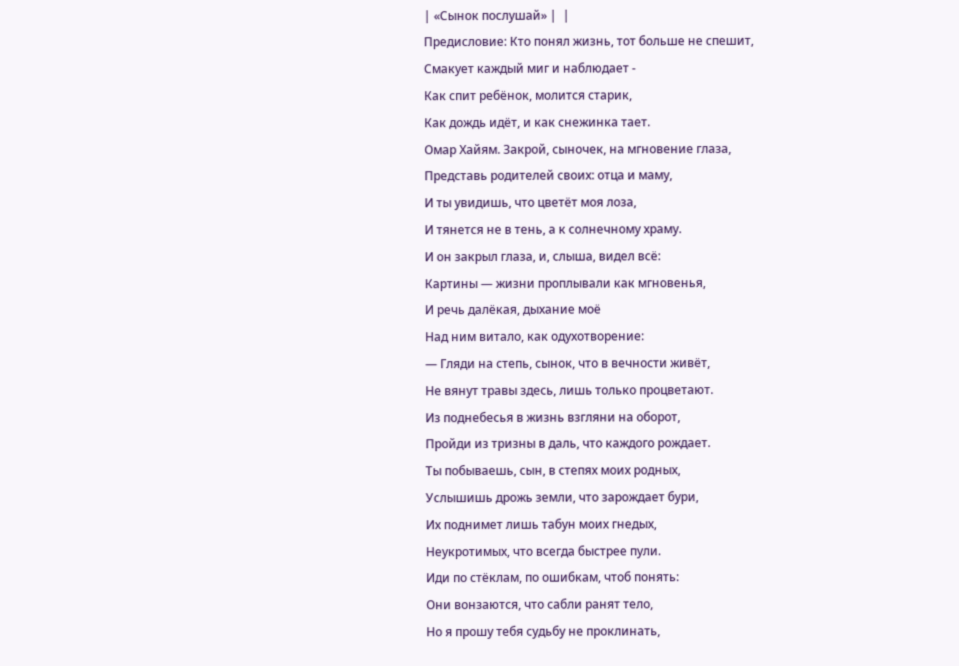| «Сынок послушай» |  |
Предисловие: Кто понял жизнь, тот больше не спешит,
Смакует каждый миг и наблюдает -
Как спит ребёнок, молится старик,
Как дождь идёт, и как снежинка тает.
Омар Хайям. Закрой, сыночек, на мгновение глаза,
Представь родителей своих: отца и маму,
И ты увидишь, что цветёт моя лоза,
И тянется не в тень, а к солнечному храму.
И он закрыл глаза, и, слыша, видел всё:
Картины — жизни проплывали как мгновенья,
И речь далёкая, дыхание моё
Над ним витало, как одухотворение:
— Гляди на степь, сынок, что в вечности живёт,
Не вянут травы здесь, лишь только процветают.
Из поднебесья в жизнь взгляни на оборот,
Пройди из тризны в даль, что каждого рождает.
Ты побываешь, сын, в степях моих родных,
Услышишь дрожь земли, что зарождает бури,
Их поднимет лишь табун моих гнедых,
Неукротимых, что всегда быстрее пули.
Иди по стёклам, по ошибкам, чтоб понять:
Они вонзаются, что сабли ранят тело,
Но я прошу тебя судьбу не проклинать,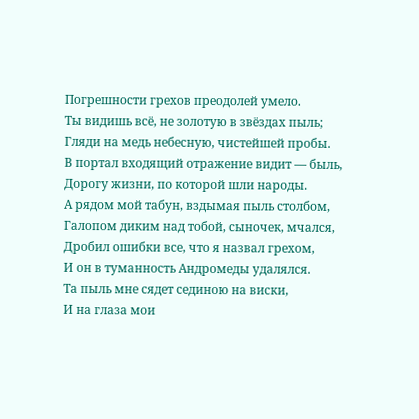Погрешности грехов преодолей умело.
Ты видишь всё, не золотую в звёздах пыль;
Гляди на медь небесную, чистейшей пробы.
В портал входящий отражение видит — быль,
Дорогу жизни, по которой шли народы.
А рядом мой табун, вздымая пыль столбом,
Галопом диким над тобой, сыночек, мчался,
Дробил ошибки все, что я назвал грехом,
И он в туманность Андромеды удалялся.
Та пыль мне сядет сединою на виски,
И на глаза мои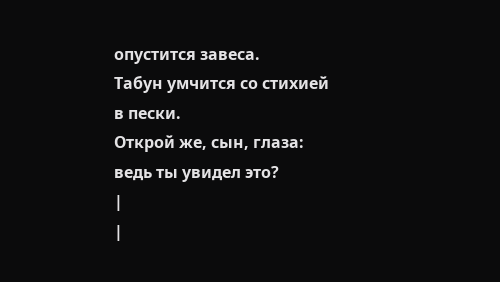опустится завеса.
Табун умчится со стихией в пески.
Открой же, сын, глаза: ведь ты увидел это?
|
|